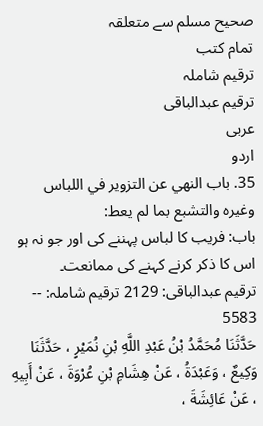صحيح مسلم سے متعلقہ
تمام کتب
ترقیم شاملہ
ترقيم عبدالباقی
عربی
اردو
35. باب النهي عن التزوير في اللباس وغيره والتشبع بما لم يعط:
باب: فریب کا لباس پہننے کی اور جو نہ ہو اس کا ذکر کرنے کہنے کی ممانعت۔
ترقیم عبدالباقی: 2129 ترقیم شاملہ: -- 5583
حَدَّثَنَا مُحَمَّدُ بْنُ عَبْدِ اللَّهِ بْنِ نُمَيْرٍ ، حَدَّثَنَا وَكِيعٌ ، وَعَبْدَةُ ، عَنْ هِشَامِ بْنِ عُرْوَةَ ، عَنْ أَبِيهِ ، عَنْ عَائِشَةَ ،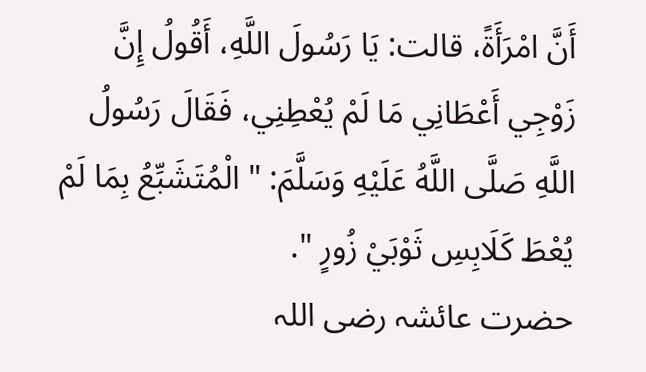أَنَّ امْرَأَةً، قالت: يَا رَسُولَ اللَّهِ، أَقُولُ إِنَّ زَوْجِي أَعْطَانِي مَا لَمْ يُعْطِنِي، فَقَالَ رَسُولُ اللَّهِ صَلَّى اللَّهُ عَلَيْهِ وَسَلَّمَ: " الْمُتَشَبِّعُ بِمَا لَمْ يُعْطَ كَلَابِسِ ثَوْبَيْ زُورٍ ".
حضرت عائشہ رضی اللہ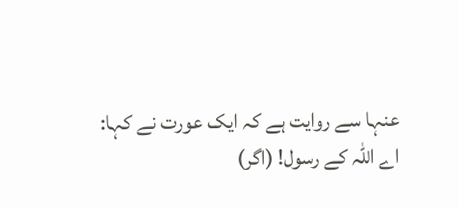عنہا سے روایت ہے کہ ایک عورت نے کہا: اے اللہ کے رسول! (اگر)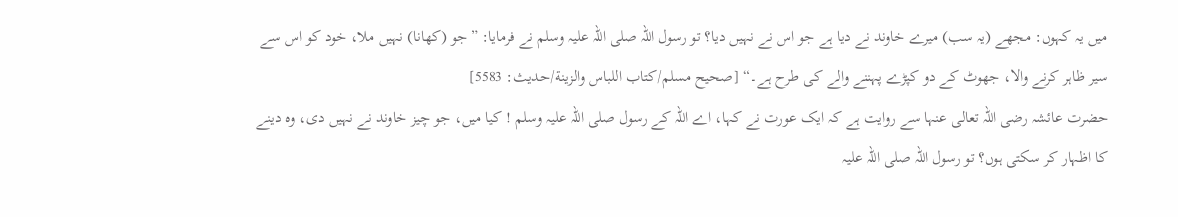میں یہ کہوں: مجھے (یہ سب) میرے خاوند نے دیا ہے جو اس نے نہیں دیا؟ تو رسول اللہ صلی اللہ علیہ وسلم نے فرمایا: ”جو (کھانا) نہیں ملا، خود کو اس سے سیر ظاہر کرنے والا، جھوٹ کے دو کپڑے پہننے والے کی طرح ہے۔“ [صحيح مسلم/كتاب اللباس والزينة/حدیث: 5583]
حضرت عائشہ رضی اللہ تعالی عنہا سے روایت ہے کہ ایک عورت نے کہا، اے اللہ کے رسول صلی اللہ علیہ وسلم ! کیا میں، جو چیز خاوند نے نہیں دی، وہ دینے کا اظہار کر سکتی ہوں؟ تو رسول اللہ صلی اللہ علیہ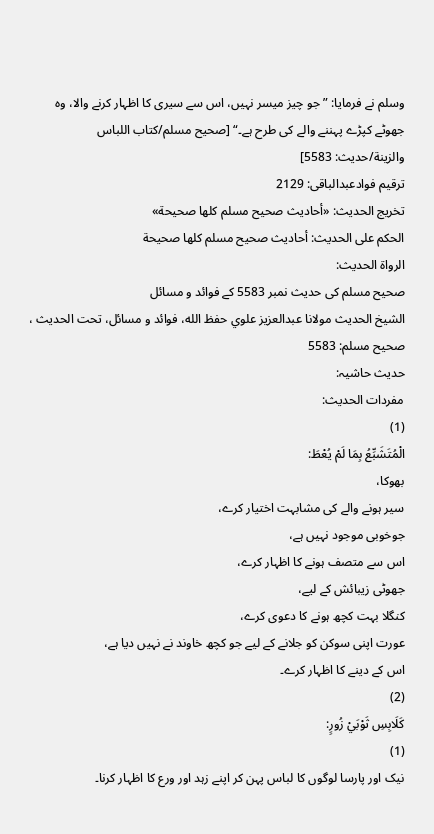وسلم نے فرمایا: ”جو چیز میسر نہیں، اس سے سیری کا اظہار کرنے والا، وہ جھوٹے کپڑے پہننے والے کی طرح ہے۔“ [صحيح مسلم/كتاب اللباس والزينة/حدیث: 5583]
ترقیم فوادعبدالباقی: 2129
تخریج الحدیث: «أحاديث صحيح مسلم كلها صحيحة»
الحكم على الحديث: أحاديث صحيح مسلم كلها صحيحة
الرواة الحديث:
صحیح مسلم کی حدیث نمبر 5583 کے فوائد و مسائل
الشيخ الحديث مولانا عبدالعزيز علوي حفظ الله، فوائد و مسائل، تحت الحديث ، صحيح مسلم: 5583
حدیث حاشیہ:
مفردات الحدیث:
(1)
الْمُتَشَبِّعُ بِمَا لَمْ يُعْطَ:
بھوکا،
سیر ہونے والے کی مشابہت اختیار کرے،
جوخوبی موجود نہیں ہے،
اس سے متصف ہونے کا اظہار کرے،
جھوٹی زیبائش کے لیے،
کنگلا بہت کچھ ہونے کا دعوی کرے،
عورت اپنی سوکن کو جلانے کے لیے جو کچھ خاوند نے نہیں دیا ہے،
اس کے دینے کا اظہار کرے۔
(2)
كَلَابِسِ ثَوْبَيْ زُورٍ:
(1)
نیک اور پارسا لوگوں کا لباس پہن کر اپنے زہد اور ورع کا اظہار کرنا۔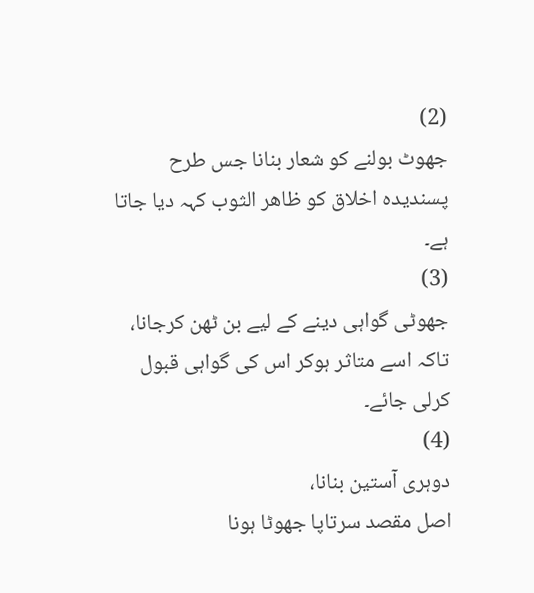(2)
جھوٹ بولنے کو شعار بنانا جس طرح پسندیدہ اخلاق کو ظاھر الثوب کہہ دیا جاتا ہے۔
(3)
جھوٹی گواہی دینے کے لیے بن ٹھن کرجانا،
تاکہ اسے متاثر ہوکر اس کی گواہی قبول کرلی جائے۔
(4)
دوہری آستین بنانا،
اصل مقصد سرتاپا جھوٹا ہونا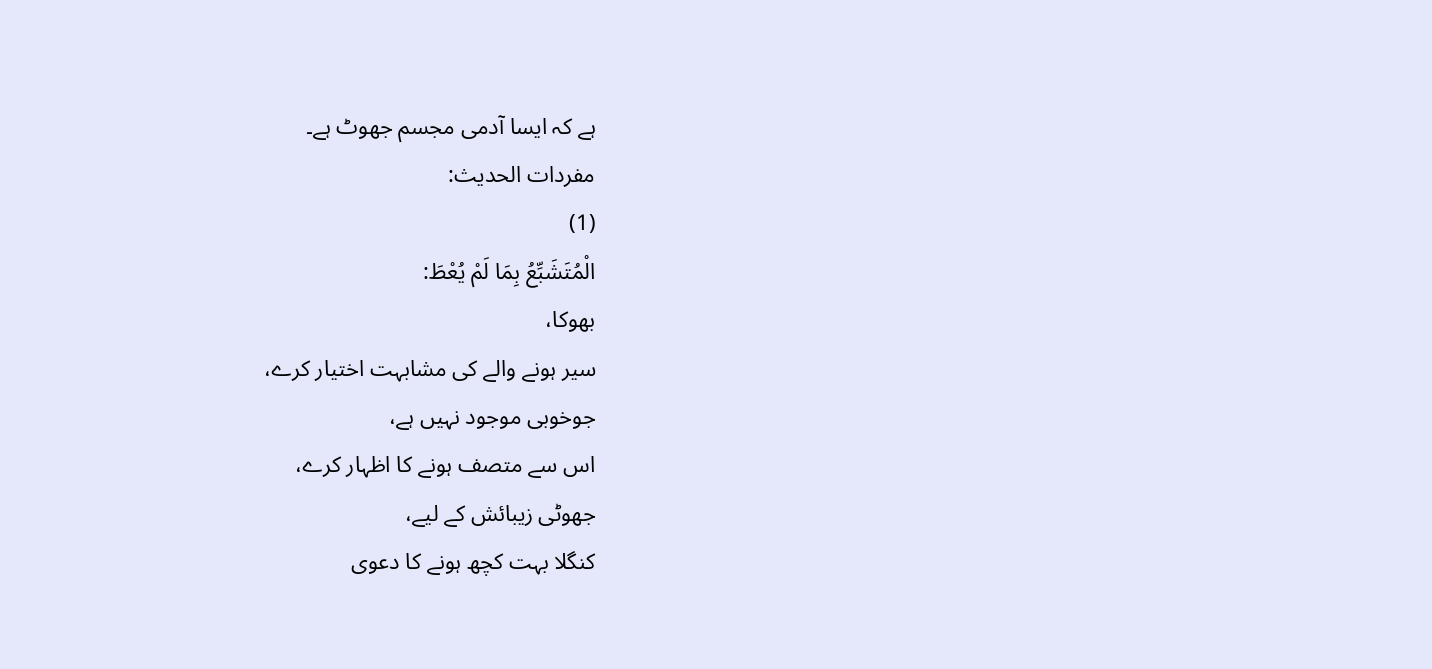ہے کہ ایسا آدمی مجسم جھوٹ ہے۔
مفردات الحدیث:
(1)
الْمُتَشَبِّعُ بِمَا لَمْ يُعْطَ:
بھوکا،
سیر ہونے والے کی مشابہت اختیار کرے،
جوخوبی موجود نہیں ہے،
اس سے متصف ہونے کا اظہار کرے،
جھوٹی زیبائش کے لیے،
کنگلا بہت کچھ ہونے کا دعوی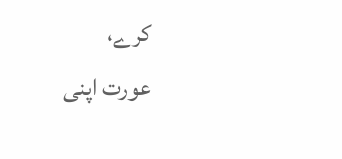کرے،
عورت اپنی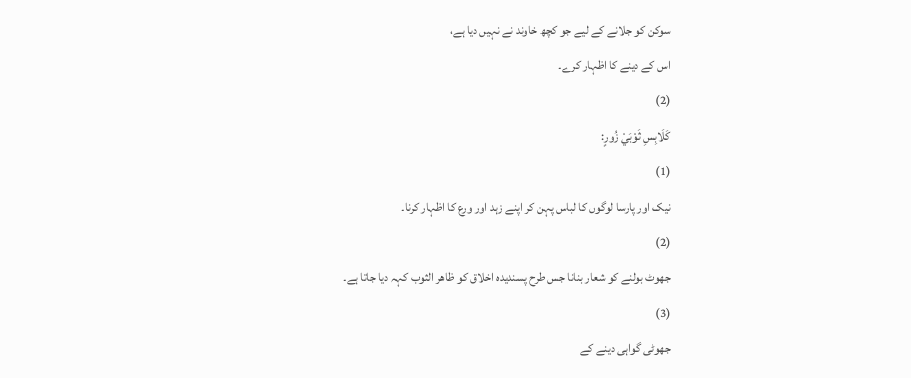سوکن کو جلانے کے لیے جو کچھ خاوند نے نہیں دیا ہے،
اس کے دینے کا اظہار کرے۔
(2)
كَلَابِسِ ثَوْبَيْ زُورٍ:
(1)
نیک اور پارسا لوگوں کا لباس پہن کر اپنے زہد اور ورع کا اظہار کرنا۔
(2)
جھوٹ بولنے کو شعار بنانا جس طرح پسندیدہ اخلاق کو ظاھر الثوب کہہ دیا جاتا ہے۔
(3)
جھوٹی گواہی دینے کے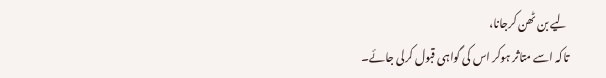لیے بن ٹھن کرجانا،
تاکہ اسے متاثر ہوکر اس کی گواہی قبول کرلی جائے۔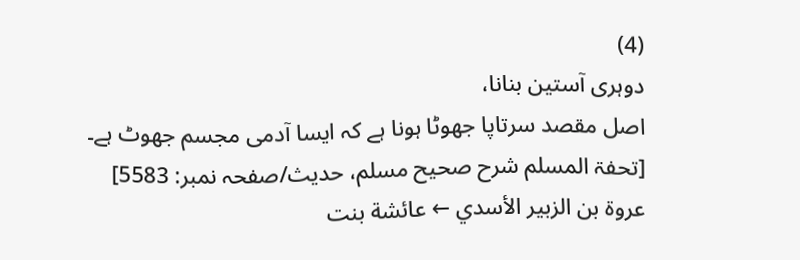(4)
دوہری آستین بنانا،
اصل مقصد سرتاپا جھوٹا ہونا ہے کہ ایسا آدمی مجسم جھوٹ ہے۔
[تحفۃ المسلم شرح صحیح مسلم، حدیث/صفحہ نمبر: 5583]
عروة بن الزبير الأسدي ← عائشة بنت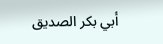أبي بكر الصديق